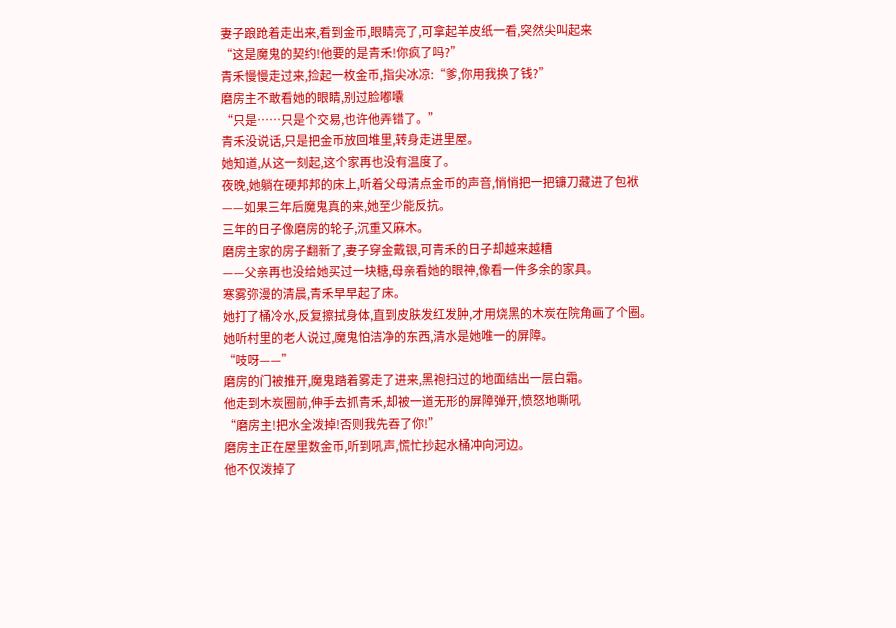妻子踉跄着走出来,看到金币,眼睛亮了,可拿起羊皮纸一看,突然尖叫起来
“这是魔鬼的契约!他要的是青禾!你疯了吗?”
青禾慢慢走过来,捡起一枚金币,指尖冰凉:“爹,你用我换了钱?”
磨房主不敢看她的眼睛,别过脸嘟囔
“只是……只是个交易,也许他弄错了。”
青禾没说话,只是把金币放回堆里,转身走进里屋。
她知道,从这一刻起,这个家再也没有温度了。
夜晚,她躺在硬邦邦的床上,听着父母清点金币的声音,悄悄把一把镰刀藏进了包袱
——如果三年后魔鬼真的来,她至少能反抗。
三年的日子像磨房的轮子,沉重又麻木。
磨房主家的房子翻新了,妻子穿金戴银,可青禾的日子却越来越糟
——父亲再也没给她买过一块糖,母亲看她的眼神,像看一件多余的家具。
寒雾弥漫的清晨,青禾早早起了床。
她打了桶冷水,反复擦拭身体,直到皮肤发红发肿,才用烧黑的木炭在院角画了个圈。
她听村里的老人说过,魔鬼怕洁净的东西,清水是她唯一的屏障。
“吱呀——”
磨房的门被推开,魔鬼踏着雾走了进来,黑袍扫过的地面结出一层白霜。
他走到木炭圈前,伸手去抓青禾,却被一道无形的屏障弹开,愤怒地嘶吼
“磨房主!把水全泼掉!否则我先吞了你!”
磨房主正在屋里数金币,听到吼声,慌忙抄起水桶冲向河边。
他不仅泼掉了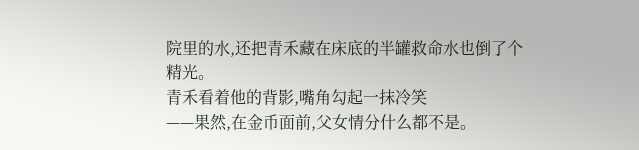院里的水,还把青禾藏在床底的半罐救命水也倒了个精光。
青禾看着他的背影,嘴角勾起一抹冷笑
——果然,在金币面前,父女情分什么都不是。